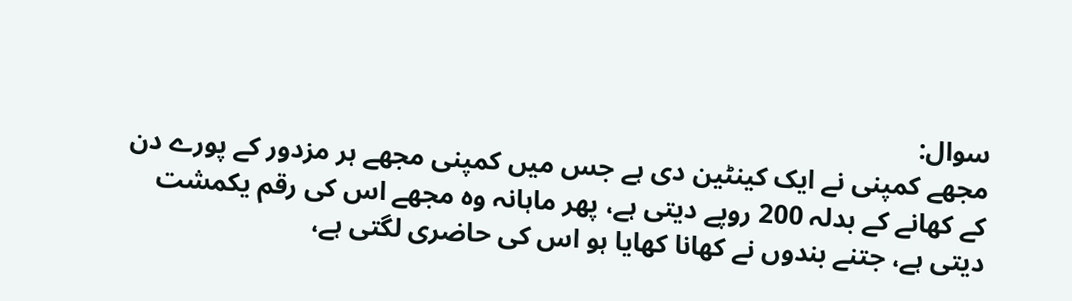سوال:
مجھے کمپنی نے ایک کینٹین دی ہے جس میں کمپنی مجھے ہر مزدور کے پورے دن کے کھانے کے بدلہ 200 روپے دیتی ہے، پھر ماہانہ وہ مجھے اس کی رقم یکمشت دیتی ہے، جتنے بندوں نے کھانا کھایا ہو اس کی حاضری لگتی ہے،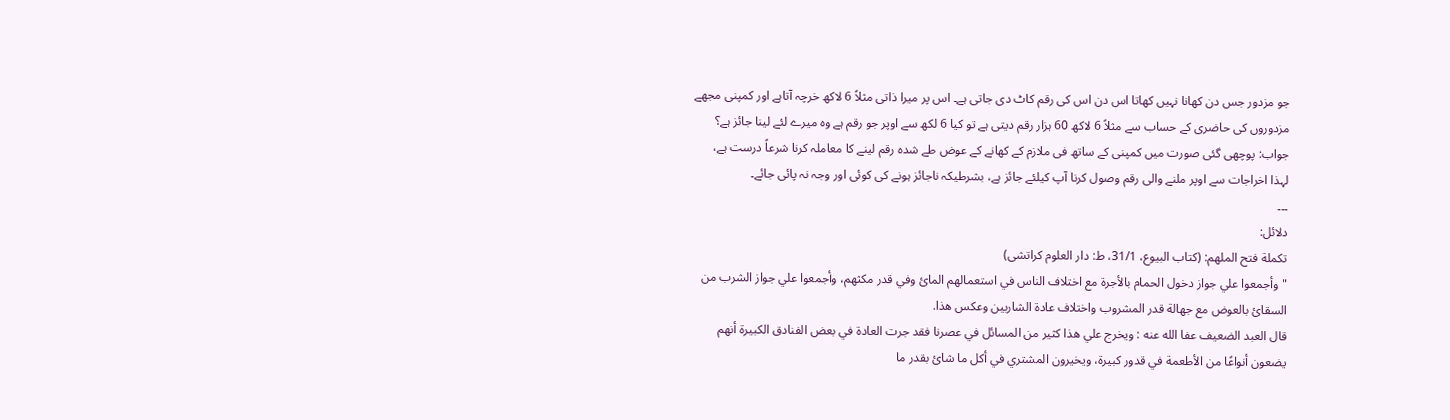جو مزدور جس دن کھانا نہیں کھاتا اس دن اس کی رقم کاٹ دی جاتی ہے۔ اس پر میرا ذاتی مثلاً 6 لاکھ خرچہ آتاہے اور کمپنی مجھے مزدوروں کی حاضری کے حساب سے مثلاً 6 لاکھ 60 ہزار رقم دیتی ہے تو کیا 6 لکھ سے اوپر جو رقم ہے وہ میرے لئے لینا جائز ہے؟
جواب: پوچھی گئی صورت میں کمپنی کے ساتھ فی ملازم کے کھانے کے عوض طے شدہ رقم لینے کا معاملہ کرنا شرعاً درست ہے، لہذا اخراجات سے اوپر ملنے والی رقم وصول کرنا آپ کیلئے جائز ہے، بشرطیکہ ناجائز ہونے کی کوئی اور وجہ نہ پائی جائے۔
۔۔۔
دلائل:
تكملة فتح الملهم: (کتاب البیوع، 31/1، ط: دار العلوم کراتشی)
"وأجمعوا علي جواز دخول الحمام بالأجرة مع اختلاف الناس في استعمالهم المائ وفي قدر مكثهم، وأجمعوا علي جواز الشرب من السقائ بالعوض مع جهالة قدر المشروب واختلاف عادة الشاربين وعكس هذا.
قال العبد الضعيف عفا الله عنه : ويخرج علي هذا كثير من المسائل في عصرنا فقد جرت العادة في بعض الفنادق الكبيرة أنهم يضعون أنواعًا من الأطعمة في قدور كبيرة، ويخيرون المشتري في أكل ما شائ بقدر ما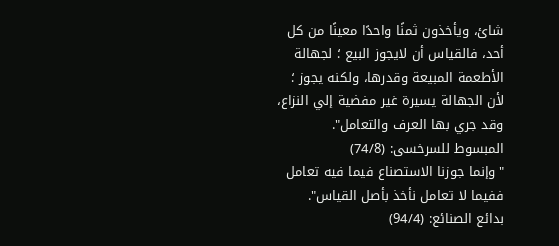شائ، ويأخذون ثمنًا واحدًا معينًا من كل أحد، فالقياس أن لايجوز البيع ؛ لجهالة الأطعمة المبيعة وقدرها، ولكنه يجوز ؛ لأن الجهالة يسيرة غير مفضية إلي النزاع، وقد جري بها العرف والتعامل".
المبسوط للسرخسی: (74/8)
"وإنما جوزنا الاستصناع فیما فیه تعامل ففیما لا تعامل نأخذ بأصل القیاس".
بدائع الصنائع: (94/4)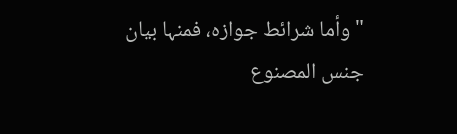"وأما شرائط جوازہ، فمنہا بیان جنس المصنوع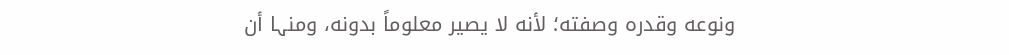ونوعه وقدرہ وصفته؛ لأنه لا یصیر معلوماً بدونه، ومنہا أن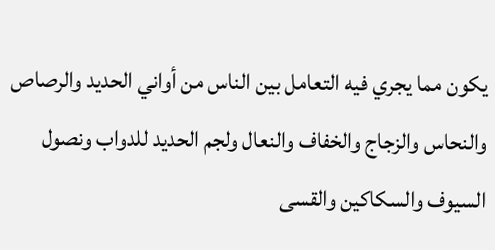یکون مما یجري فیه التعامل بین الناس من أواني الحدید والرصاص والنحاس والزجاج والخفاف والنعال ولجم الحدید للدواب ونصول السیوف والسکاکین والقسی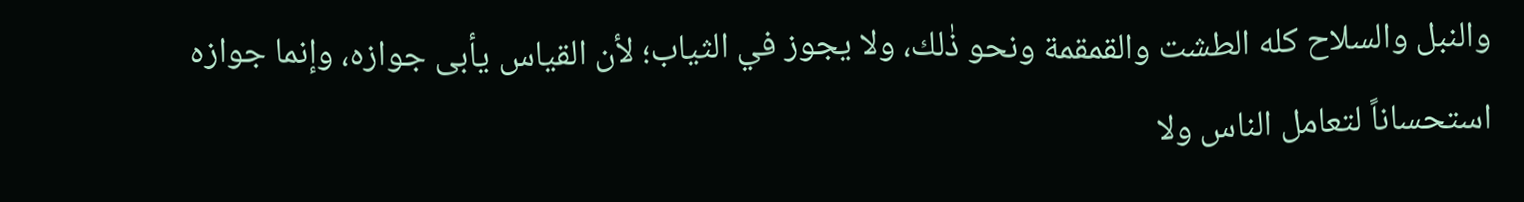والنبل والسلاح کله الطشت والقمقمة ونحو ذٰلك، ولا یجوز في الثیاب؛ لأن القیاس یأبی جوازہ، وإنما جوازہ استحساناً لتعامل الناس ولا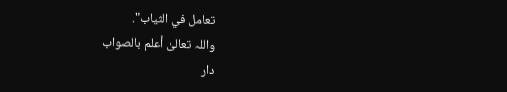تعامل في الثیاب".
واللہ تعالیٰ أعلم بالصواب
دار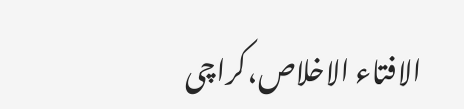الافتاء الاخلاص،کراچی